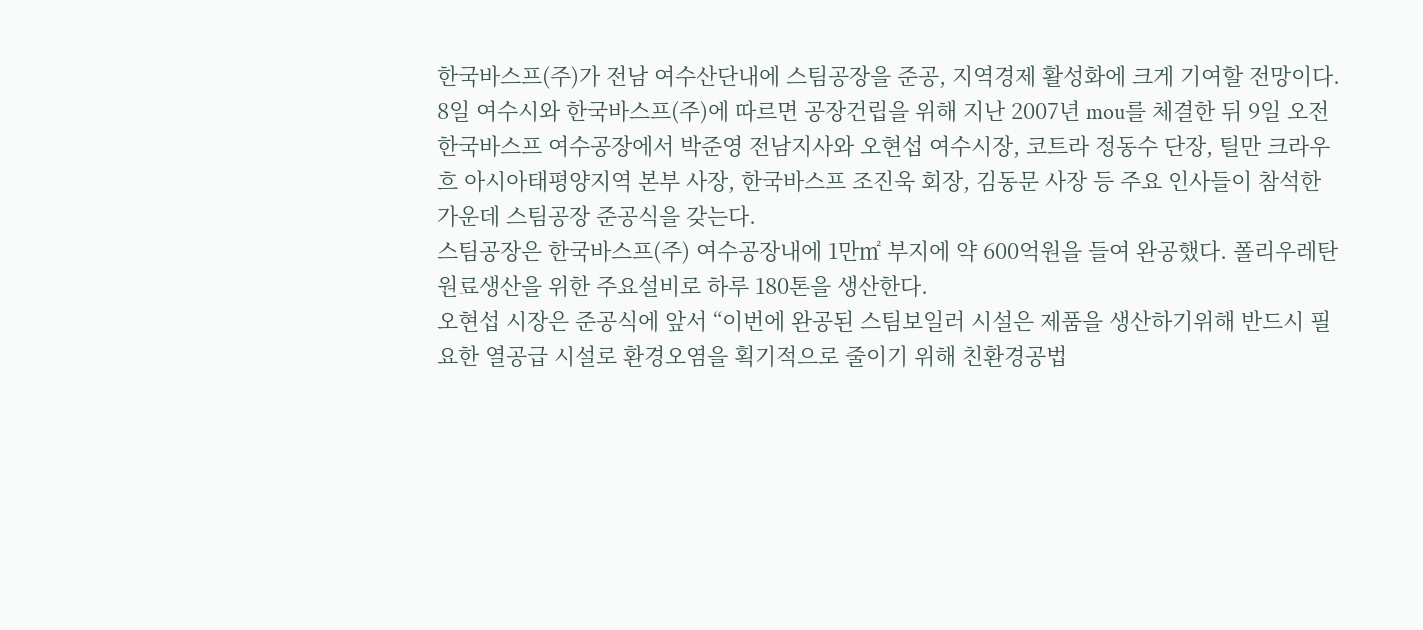한국바스프(주)가 전남 여수산단내에 스팀공장을 준공, 지역경제 활성화에 크게 기여할 전망이다.
8일 여수시와 한국바스프(주)에 따르면 공장건립을 위해 지난 2007년 mou를 체결한 뒤 9일 오전 한국바스프 여수공장에서 박준영 전남지사와 오현섭 여수시장, 코트라 정동수 단장, 틸만 크라우흐 아시아태평양지역 본부 사장, 한국바스프 조진욱 회장, 김동문 사장 등 주요 인사들이 참석한 가운데 스팀공장 준공식을 갖는다.
스팀공장은 한국바스프(주) 여수공장내에 1만㎡ 부지에 약 600억원을 들여 완공했다. 폴리우레탄 원료생산을 위한 주요설비로 하루 180톤을 생산한다.
오현섭 시장은 준공식에 앞서 “이번에 완공된 스팀보일러 시설은 제품을 생산하기위해 반드시 필요한 열공급 시설로 환경오염을 획기적으로 줄이기 위해 친환경공법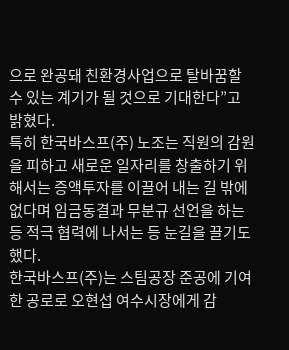으로 완공돼 친환경사업으로 탈바꿈할 수 있는 계기가 될 것으로 기대한다”고 밝혔다.
특히 한국바스프(주) 노조는 직원의 감원을 피하고 새로운 일자리를 창출하기 위해서는 증액투자를 이끌어 내는 길 밖에 없다며 임금동결과 무분규 선언을 하는 등 적극 협력에 나서는 등 눈길을 끌기도 했다.
한국바스프(주)는 스팀공장 준공에 기여한 공로로 오현섭 여수시장에게 감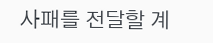사패를 전달할 계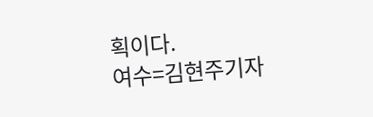획이다.
여수=김현주기자